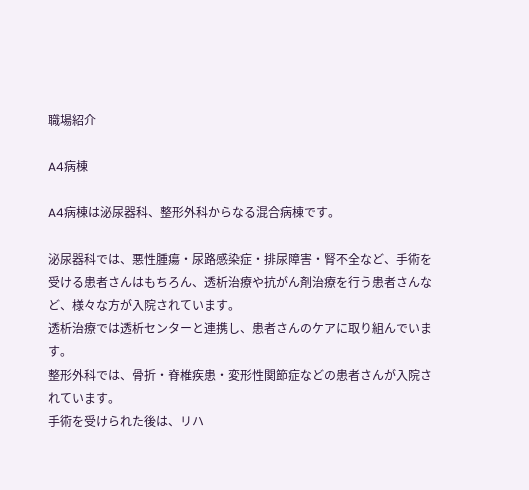職場紹介

A4病棟

A4病棟は泌尿器科、整形外科からなる混合病棟です。

泌尿器科では、悪性腫瘍・尿路感染症・排尿障害・腎不全など、手術を受ける患者さんはもちろん、透析治療や抗がん剤治療を行う患者さんなど、様々な方が入院されています。
透析治療では透析センターと連携し、患者さんのケアに取り組んでいます。
整形外科では、骨折・脊椎疾患・変形性関節症などの患者さんが入院されています。
手術を受けられた後は、リハ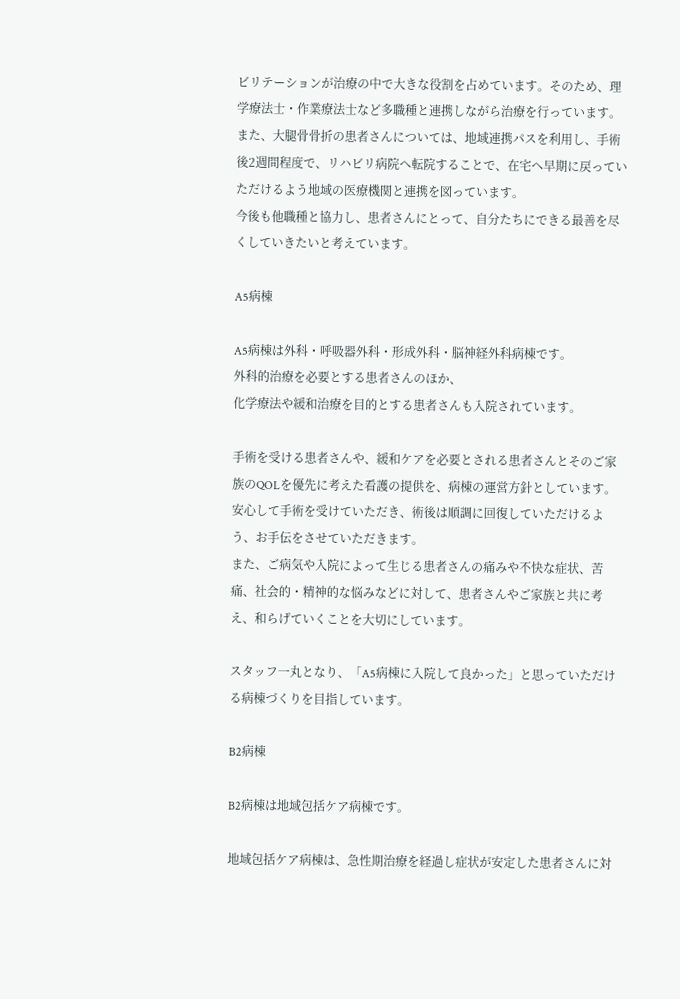ビリテーションが治療の中で大きな役割を占めています。そのため、理学療法士・作業療法士など多職種と連携しながら治療を行っています。
また、大腿骨骨折の患者さんについては、地域連携パスを利用し、手術後2週間程度で、リハビリ病院へ転院することで、在宅へ早期に戻っていただけるよう地域の医療機関と連携を図っています。
今後も他職種と協力し、患者さんにとって、自分たちにできる最善を尽くしていきたいと考えています。

A5病棟

A5病棟は外科・呼吸器外科・形成外科・脳神経外科病棟です。
外科的治療を必要とする患者さんのほか、
化学療法や緩和治療を目的とする患者さんも入院されています。

手術を受ける患者さんや、緩和ケアを必要とされる患者さんとそのご家族のQOLを優先に考えた看護の提供を、病棟の運営方針としています。
安心して手術を受けていただき、術後は順調に回復していただけるよう、お手伝をさせていただきます。
また、ご病気や入院によって生じる患者さんの痛みや不快な症状、苦痛、社会的・精神的な悩みなどに対して、患者さんやご家族と共に考え、和らげていくことを大切にしています。

スタッフ一丸となり、「A5病棟に入院して良かった」と思っていただける病棟づくりを目指しています。

B2病棟

B2病棟は地域包括ケア病棟です。

地域包括ケア病棟は、急性期治療を経過し症状が安定した患者さんに対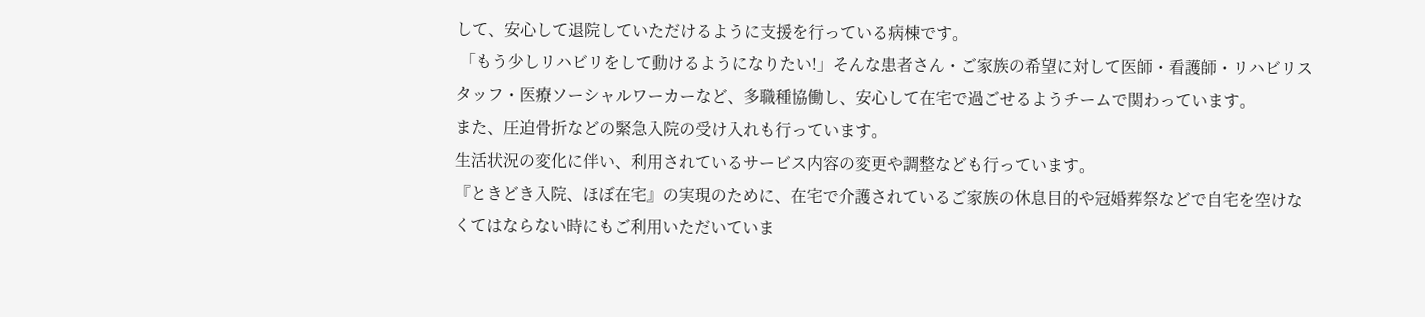して、安心して退院していただけるように支援を行っている病棟です。
 「もう少しリハビリをして動けるようになりたい!」そんな患者さん・ご家族の希望に対して医師・看護師・リハビリスタッフ・医療ソーシャルワーカーなど、多職種協働し、安心して在宅で過ごせるようチームで関わっています。
また、圧迫骨折などの緊急入院の受け入れも行っています。
生活状況の変化に伴い、利用されているサービス内容の変更や調整なども行っています。
『ときどき入院、ほぼ在宅』の実現のために、在宅で介護されているご家族の休息目的や冠婚葬祭などで自宅を空けなくてはならない時にもご利用いただいていま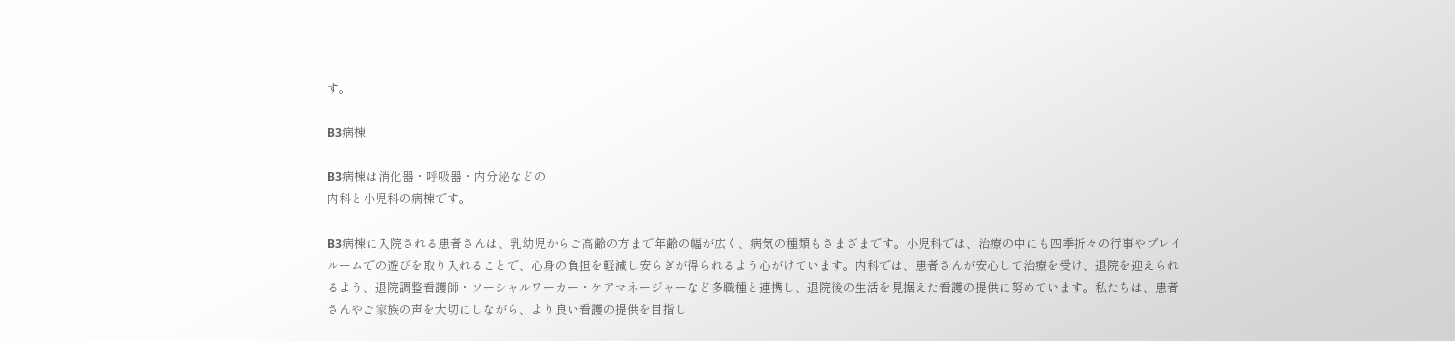す。

B3病棟

B3病棟は消化器・呼吸器・内分泌などの
内科と小児科の病棟です。

B3病棟に入院される患者さんは、乳幼児からご高齢の方まで年齢の幅が広く、病気の種類もさまざまです。小児科では、治療の中にも四季折々の行事やプレイルームでの遊びを取り入れることで、心身の負担を軽減し安らぎが得られるよう心がけています。内科では、患者さんが安心して治療を受け、退院を迎えられるよう、退院調整看護師・ソーシャルワーカー・ケアマネージャーなど多職種と連携し、退院後の生活を見据えた看護の提供に努めています。私たちは、患者さんやご家族の声を大切にしながら、より良い看護の提供を目指し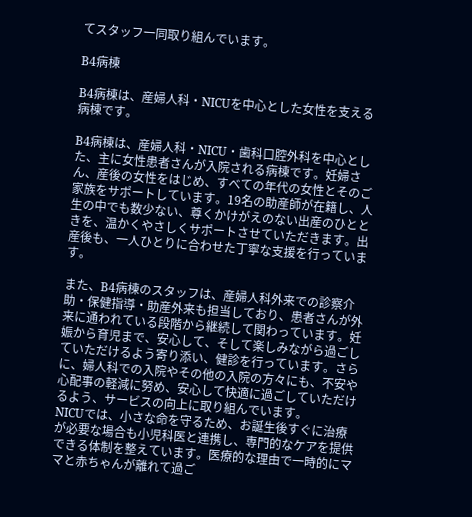てスタッフ一同取り組んでいます。

B4病棟

B4病棟は、産婦人科・NICUを中心とした女性を支える病棟です。

B4病棟は、産婦人科・NICU・歯科口腔外科を中心とした、主に女性患者さんが入院される病棟です。妊婦さん、産後の女性をはじめ、すべての年代の女性とそのご家族をサポートしています。19名の助産師が在籍し、人生の中でも数少ない、尊くかけがえのない出産のひとときを、温かくやさしくサポートさせていただきます。出産後も、一人ひとりに合わせた丁寧な支援を行っています。

また、B4病棟のスタッフは、産婦人科外来での診察介助・保健指導・助産外来も担当しており、患者さんが外来に通われている段階から継続して関わっています。妊娠から育児まで、安心して、そして楽しみながら過ごしていただけるよう寄り添い、健診を行っています。さらに、婦人科での入院やその他の入院の方々にも、不安や心配事の軽減に努め、安心して快適に過ごしていただけるよう、サービスの向上に取り組んでいます。
NICUでは、小さな命を守るため、お誕生後すぐに治療が必要な場合も小児科医と連携し、専門的なケアを提供できる体制を整えています。医療的な理由で一時的にママと赤ちゃんが離れて過ご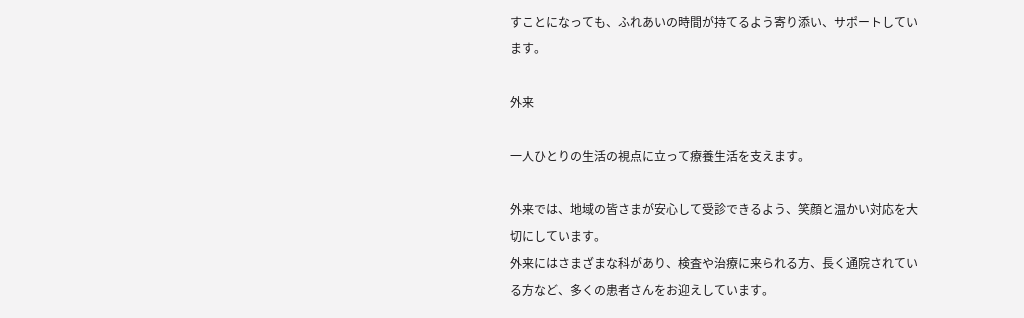すことになっても、ふれあいの時間が持てるよう寄り添い、サポートしています。

外来

一人ひとりの生活の視点に立って療養生活を支えます。

外来では、地域の皆さまが安心して受診できるよう、笑顔と温かい対応を大切にしています。
外来にはさまざまな科があり、検査や治療に来られる方、長く通院されている方など、多くの患者さんをお迎えしています。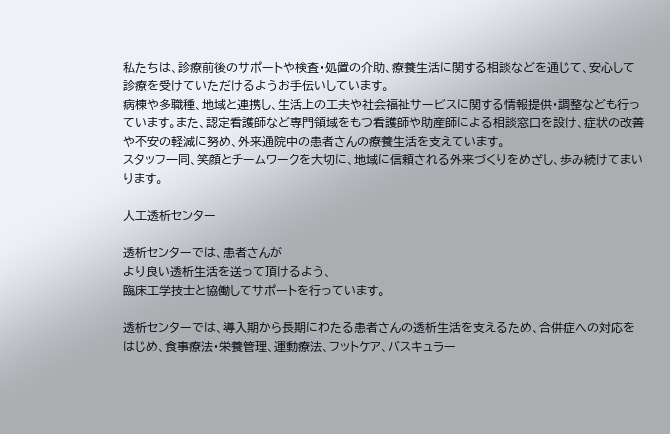私たちは、診療前後のサポートや検査・処置の介助、療養生活に関する相談などを通じて、安心して診療を受けていただけるようお手伝いしています。
病棟や多職種、地域と連携し、生活上の工夫や社会福祉サービスに関する情報提供・調整なども行っています。また、認定看護師など専門領域をもつ看護師や助産師による相談窓口を設け、症状の改善や不安の軽減に努め、外来通院中の患者さんの療養生活を支えています。
スタッフ一同、笑顔とチームワークを大切に、地域に信頼される外来づくりをめざし、歩み続けてまいります。

人工透析センター

透析センターでは、患者さんが
より良い透析生活を送って頂けるよう、
臨床工学技士と協働してサポートを行っています。

透析センターでは、導入期から長期にわたる患者さんの透析生活を支えるため、合併症への対応をはじめ、食事療法・栄養管理、運動療法、フットケア、バスキュラー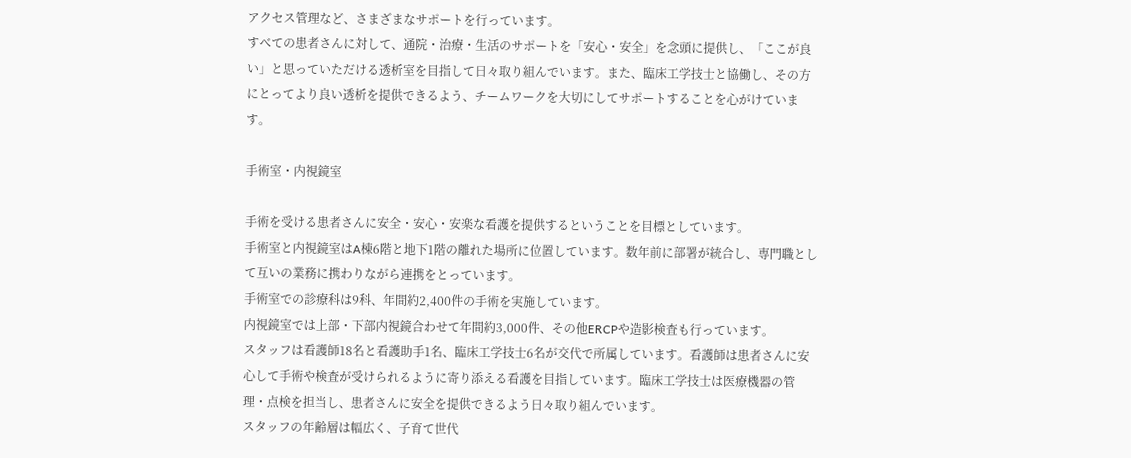アクセス管理など、さまざまなサポートを行っています。
すべての患者さんに対して、通院・治療・生活のサポートを「安心・安全」を念頭に提供し、「ここが良い」と思っていただける透析室を目指して日々取り組んでいます。また、臨床工学技士と協働し、その方にとってより良い透析を提供できるよう、チームワークを大切にしてサポートすることを心がけています。

手術室・内視鏡室

手術を受ける患者さんに安全・安心・安楽な看護を提供するということを目標としています。
手術室と内視鏡室はA棟6階と地下1階の離れた場所に位置しています。数年前に部署が統合し、専門職として互いの業務に携わりながら連携をとっています。
手術室での診療科は9科、年間約2,400件の手術を実施しています。
内視鏡室では上部・下部内視鏡合わせて年間約3,000件、その他ERCPや造影検査も行っています。
スタッフは看護師18名と看護助手1名、臨床工学技士6名が交代で所属しています。看護師は患者さんに安心して手術や検査が受けられるように寄り添える看護を目指しています。臨床工学技士は医療機器の管理・点検を担当し、患者さんに安全を提供できるよう日々取り組んでいます。
スタッフの年齢層は幅広く、子育て世代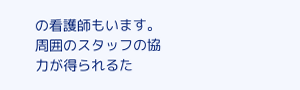の看護師もいます。
周囲のスタッフの協力が得られるた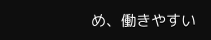め、働きやすい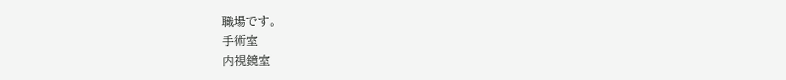職場です。
手術室
内視鏡室